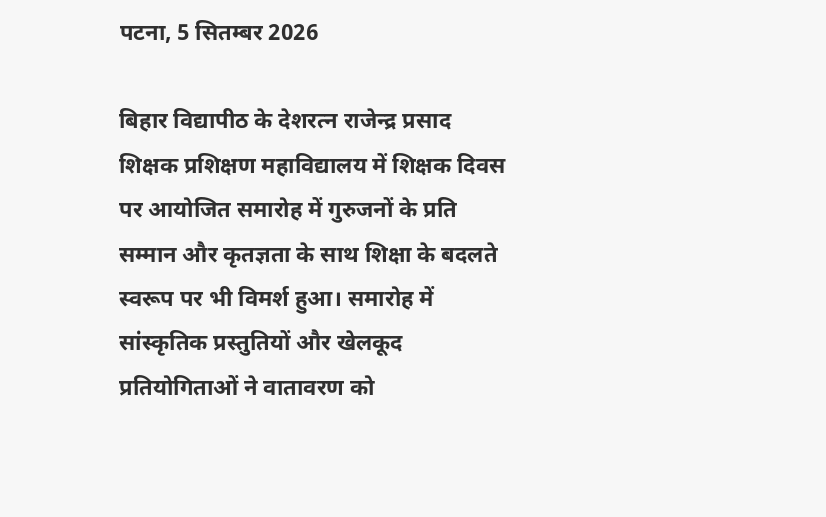पटना, 5 सितम्बर 2026

बिहार विद्यापीठ के देशरत्न राजेन्द्र प्रसाद शिक्षक प्रशिक्षण महाविद्यालय में शिक्षक दिवस पर आयोजित समारोह में गुरुजनों के प्रति सम्मान और कृतज्ञता के साथ शिक्षा के बदलते स्वरूप पर भी विमर्श हुआ। समारोह में सांस्कृतिक प्रस्तुतियों और खेलकूद प्रतियोगिताओं ने वातावरण को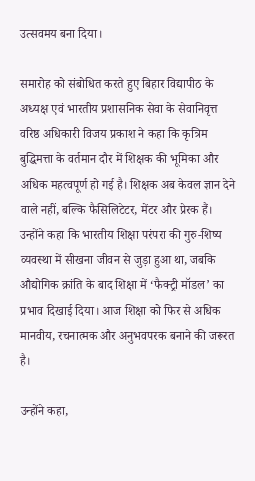उत्सवमय बना दिया।

समारोह को संबोधित करते हुए बिहार विद्यापीठ के अध्यक्ष एवं भारतीय प्रशासनिक सेवा के सेवानिवृत्त वरिष्ठ अधिकारी विजय प्रकाश ने कहा कि कृत्रिम बुद्धिमत्ता के वर्तमान दौर में शिक्षक की भूमिका और अधिक महत्वपूर्ण हो गई है। शिक्षक अब केवल ज्ञान देने वाले नहीं, बल्कि फैसिलिटेटर, मेंटर और प्रेरक हैं। उन्होंने कहा कि भारतीय शिक्षा परंपरा की गुरु-शिष्य व्यवस्था में सीखना जीवन से जुड़ा हुआ था, जबकि औद्योगिक क्रांति के बाद शिक्षा में ‘फैक्ट्री मॉडल’ का प्रभाव दिखाई दिया। आज शिक्षा को फिर से अधिक मानवीय, रचनात्मक और अनुभवपरक बनाने की जरूरत है।

उन्होंने कहा,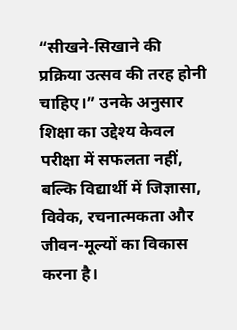“सीखने-सिखाने की प्रक्रिया उत्सव की तरह होनी चाहिए।” उनके अनुसार शिक्षा का उद्देश्य केवल परीक्षा में सफलता नहीं, बल्कि विद्यार्थी में जिज्ञासा, विवेक, रचनात्मकता और जीवन-मूल्यों का विकास करना है।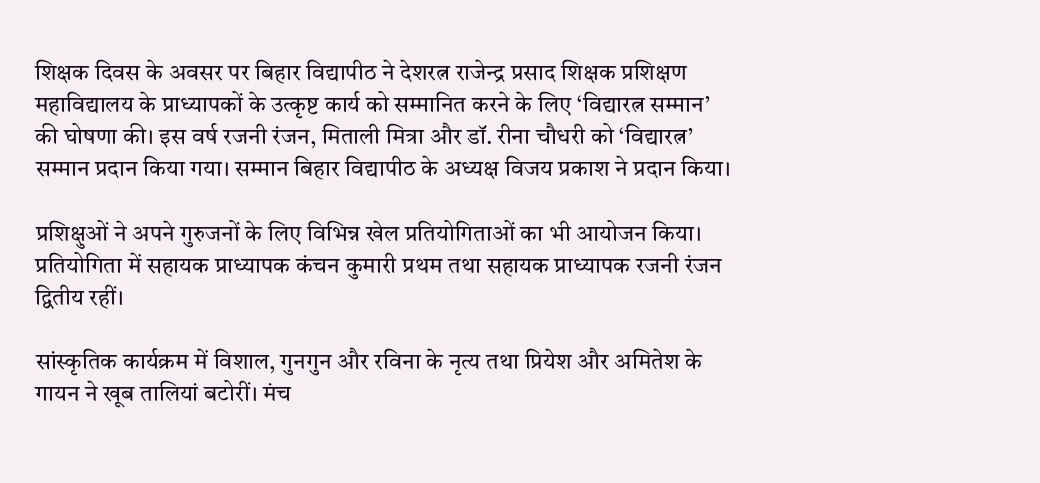शिक्षक दिवस के अवसर पर बिहार विद्यापीठ ने देशरत्न राजेन्द्र प्रसाद शिक्षक प्रशिक्षण महाविद्यालय के प्राध्यापकों के उत्कृष्ट कार्य को सम्मानित करने के लिए ‘विद्यारत्न सम्मान’ की घोषणा की। इस वर्ष रजनी रंजन, मिताली मित्रा और डॉ. रीना चौधरी को ‘विद्यारत्न’ सम्मान प्रदान किया गया। सम्मान बिहार विद्यापीठ के अध्यक्ष विजय प्रकाश ने प्रदान किया।

प्रशिक्षुओं ने अपने गुरुजनों के लिए विभिन्न खेल प्रतियोगिताओं का भी आयोजन किया। प्रतियोगिता में सहायक प्राध्यापक कंचन कुमारी प्रथम तथा सहायक प्राध्यापक रजनी रंजन द्वितीय रहीं।

सांस्कृतिक कार्यक्रम में विशाल, गुनगुन और रविना के नृत्य तथा प्रियेश और अमितेश के गायन ने खूब तालियां बटोरीं। मंच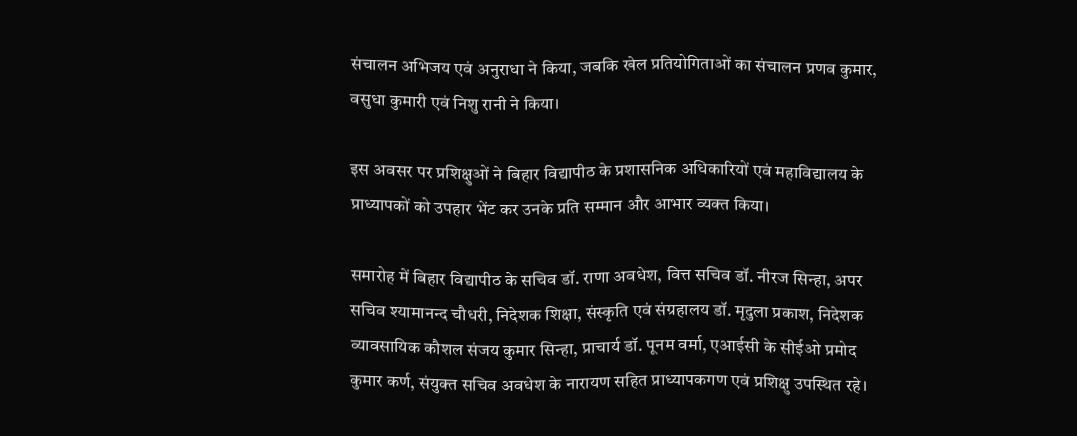संचालन अभिजय एवं अनुराधा ने किया, जबकि खेल प्रतियोगिताओं का संचालन प्रणव कुमार, वसुधा कुमारी एवं निशु रानी ने किया।

इस अवसर पर प्रशिक्षुओं ने बिहार विद्यापीठ के प्रशासनिक अधिकारियों एवं महाविद्यालय के प्राध्यापकों को उपहार भेंट कर उनके प्रति सम्मान और आभार व्यक्त किया।

समारोह में बिहार विद्यापीठ के सचिव डॉ. राणा अवधेश, वित्त सचिव डॉ. नीरज सिन्हा, अपर सचिव श्यामानन्द चौधरी, निदेशक शिक्षा, संस्कृति एवं संग्रहालय डॉ. मृदुला प्रकाश, निदेशक व्यावसायिक कौशल संजय कुमार सिन्हा, प्राचार्य डॉ. पूनम वर्मा, एआईसी के सीईओ प्रमोद कुमार कर्ण, संयुक्त सचिव अवधेश के नारायण सहित प्राध्यापकगण एवं प्रशिक्षु उपस्थित रहे।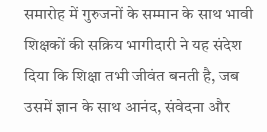समारोह में गुरुजनों के सम्मान के साथ भावी शिक्षकों की सक्रिय भागीदारी ने यह संदेश दिया कि शिक्षा तभी जीवंत बनती है, जब उसमें ज्ञान के साथ आनंद, संवेदना और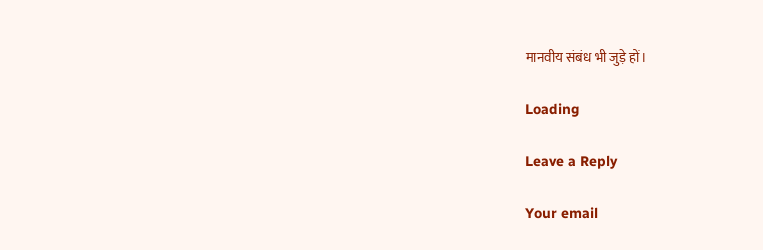मानवीय संबंध भी जुड़े हों।

Loading

Leave a Reply

Your email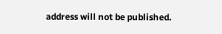address will not be published.